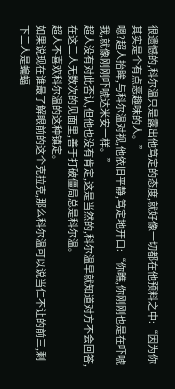很遗憾的,科尔温只是露出他笃定的态度,就好像一切都在他预料之中:“因为你其实是个有点恶趣味的人。”
嗯?超人抬眸,与科尔温对视,他依旧平静,笃定地开口:“你瞧,你刚刚也是在吓唬我,就像刚刚吓唬达米安一样。”
超人没有对此否认,但他也没有肯定,这是当然的,科尔温早就知道对方不会回答,在这二人无数次的见面里,善于打破僵局总是科尔温。
超人不喜欢科尔温的这种镇定。
如果说现在谁最了解眼前的这个克拉克,那么科尔温可以说当仁不让的前三,剩下二人是蝙蝠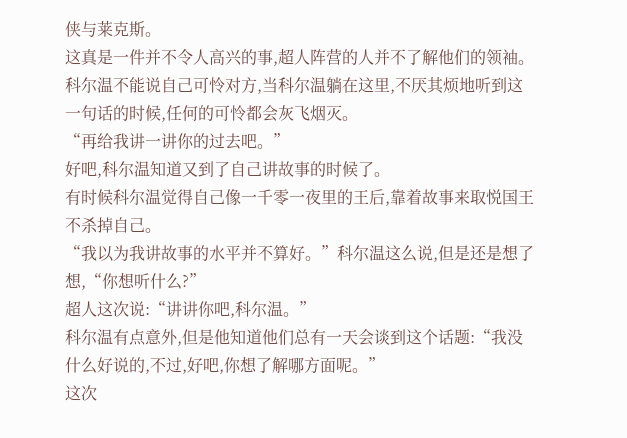侠与莱克斯。
这真是一件并不令人高兴的事,超人阵营的人并不了解他们的领袖。
科尔温不能说自己可怜对方,当科尔温躺在这里,不厌其烦地听到这一句话的时候,任何的可怜都会灰飞烟灭。
“再给我讲一讲你的过去吧。”
好吧,科尔温知道又到了自己讲故事的时候了。
有时候科尔温觉得自己像一千零一夜里的王后,靠着故事来取悦国王不杀掉自己。
“我以为我讲故事的水平并不算好。”科尔温这么说,但是还是想了想,“你想听什么?”
超人这次说:“讲讲你吧,科尔温。”
科尔温有点意外,但是他知道他们总有一天会谈到这个话题:“我没什么好说的,不过,好吧,你想了解哪方面呢。”
这次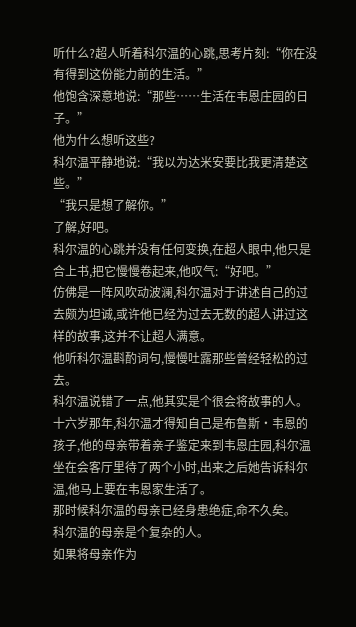听什么?超人听着科尔温的心跳,思考片刻:“你在没有得到这份能力前的生活。”
他饱含深意地说:“那些……生活在韦恩庄园的日子。”
他为什么想听这些?
科尔温平静地说:“我以为达米安要比我更清楚这些。”
“我只是想了解你。”
了解,好吧。
科尔温的心跳并没有任何变换,在超人眼中,他只是合上书,把它慢慢卷起来,他叹气:“好吧。”
仿佛是一阵风吹动波澜,科尔温对于讲述自己的过去颇为坦诚,或许他已经为过去无数的超人讲过这样的故事,这并不让超人满意。
他听科尔温斟酌词句,慢慢吐露那些曾经轻松的过去。
科尔温说错了一点,他其实是个很会将故事的人。
十六岁那年,科尔温才得知自己是布鲁斯·韦恩的孩子,他的母亲带着亲子鉴定来到韦恩庄园,科尔温坐在会客厅里待了两个小时,出来之后她告诉科尔温,他马上要在韦恩家生活了。
那时候科尔温的母亲已经身患绝症,命不久矣。
科尔温的母亲是个复杂的人。
如果将母亲作为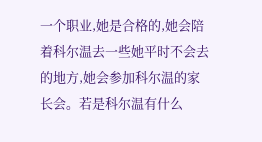一个职业,她是合格的,她会陪着科尔温去一些她平时不会去的地方,她会参加科尔温的家长会。若是科尔温有什么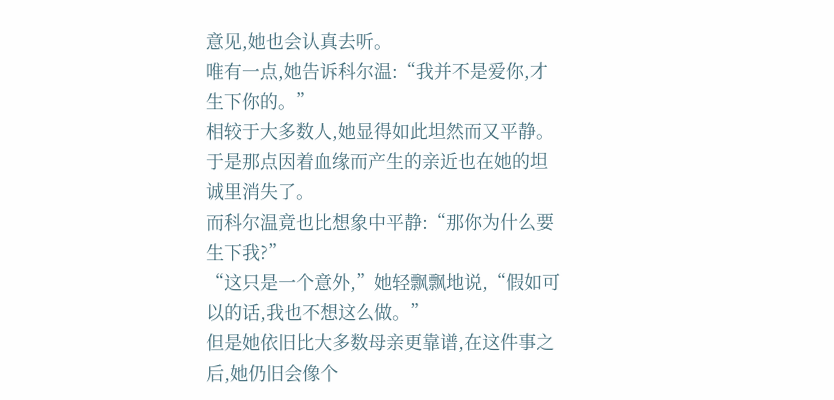意见,她也会认真去听。
唯有一点,她告诉科尔温:“我并不是爱你,才生下你的。”
相较于大多数人,她显得如此坦然而又平静。
于是那点因着血缘而产生的亲近也在她的坦诚里消失了。
而科尔温竟也比想象中平静:“那你为什么要生下我?”
“这只是一个意外,”她轻飘飘地说,“假如可以的话,我也不想这么做。”
但是她依旧比大多数母亲更靠谱,在这件事之后,她仍旧会像个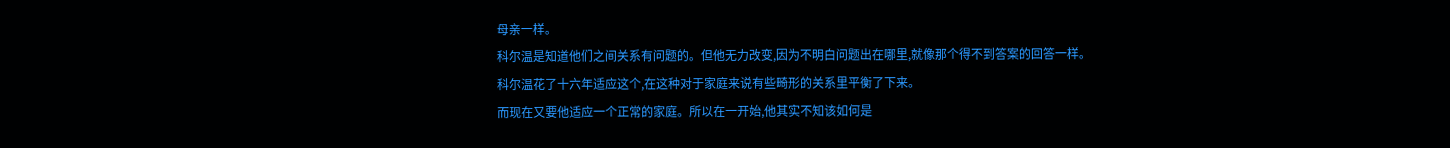母亲一样。
科尔温是知道他们之间关系有问题的。但他无力改变,因为不明白问题出在哪里,就像那个得不到答案的回答一样。
科尔温花了十六年适应这个,在这种对于家庭来说有些畸形的关系里平衡了下来。
而现在又要他适应一个正常的家庭。所以在一开始,他其实不知该如何是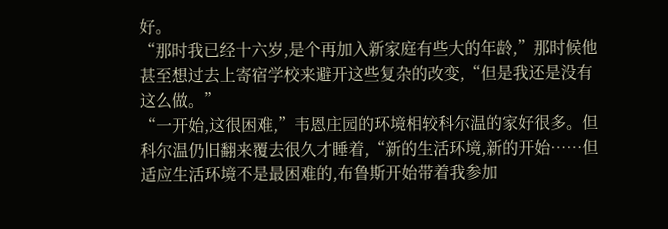好。
“那时我已经十六岁,是个再加入新家庭有些大的年龄,”那时候他甚至想过去上寄宿学校来避开这些复杂的改变,“但是我还是没有这么做。”
“一开始,这很困难,”韦恩庄园的环境相较科尔温的家好很多。但科尔温仍旧翻来覆去很久才睡着,“新的生活环境,新的开始……但适应生活环境不是最困难的,布鲁斯开始带着我参加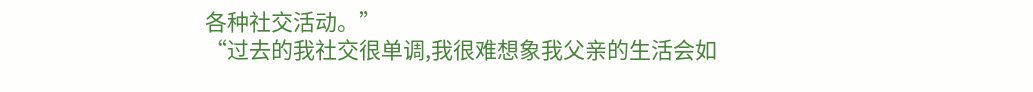各种社交活动。”
“过去的我社交很单调,我很难想象我父亲的生活会如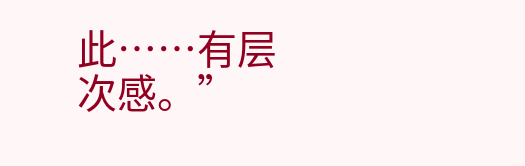此……有层次感。”